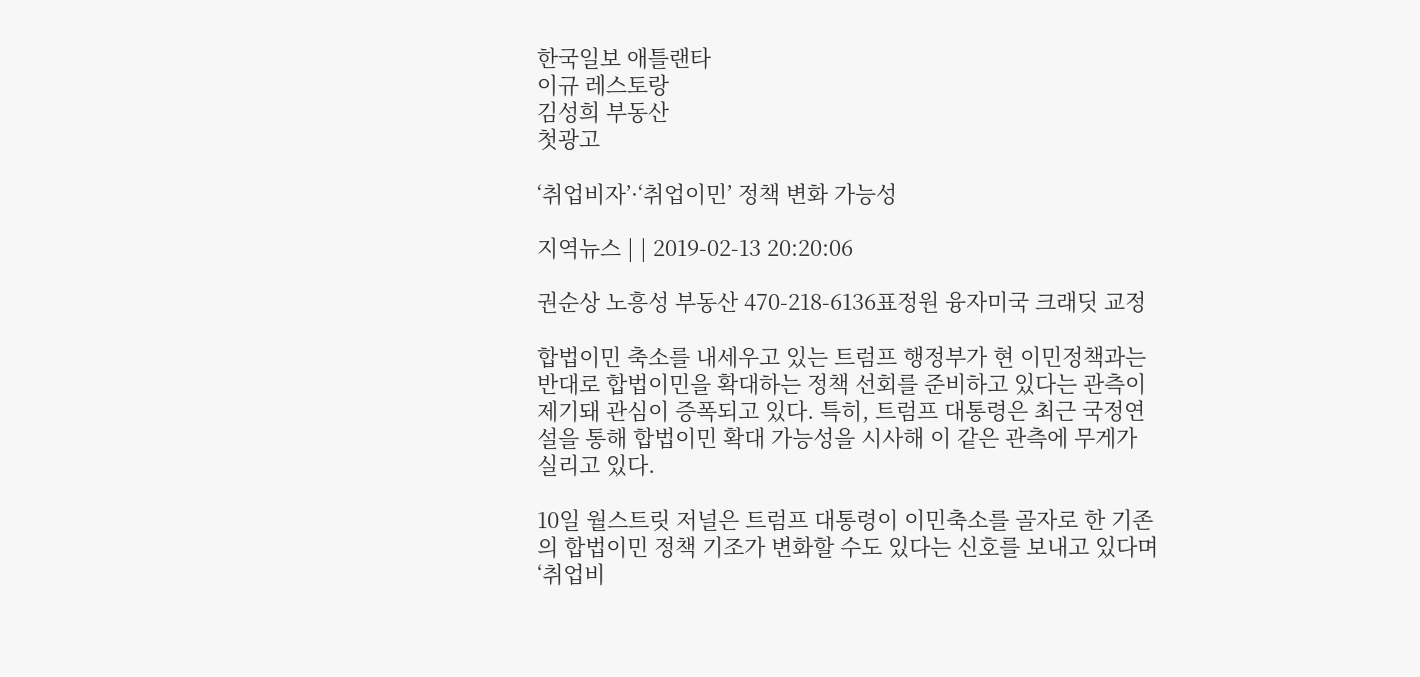한국일보 애틀랜타
이규 레스토랑
김성희 부동산
첫광고

‘취업비자’·‘취업이민’ 정책 변화 가능성

지역뉴스 | | 2019-02-13 20:20:06

권순상 노흥성 부동산 470-218-6136표정원 융자미국 크래딧 교정

합법이민 축소를 내세우고 있는 트럼프 행정부가 현 이민정책과는 반대로 합법이민을 확대하는 정책 선회를 준비하고 있다는 관측이 제기돼 관심이 증폭되고 있다. 특히, 트럼프 대통령은 최근 국정연설을 통해 합법이민 확대 가능성을 시사해 이 같은 관측에 무게가 실리고 있다.

10일 월스트릿 저널은 트럼프 대통령이 이민축소를 골자로 한 기존의 합법이민 정책 기조가 변화할 수도 있다는 신호를 보내고 있다며 ‘취업비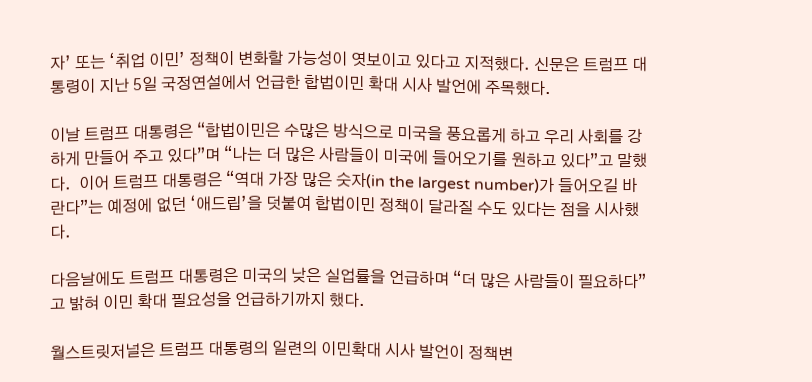자’ 또는 ‘취업 이민’ 정책이 변화할 가능성이 엿보이고 있다고 지적했다. 신문은 트럼프 대통령이 지난 5일 국정연설에서 언급한 합법이민 확대 시사 발언에 주목했다.

이날 트럼프 대통령은 “합법이민은 수많은 방식으로 미국을 풍요롭게 하고 우리 사회를 강하게 만들어 주고 있다”며 “나는 더 많은 사람들이 미국에 들어오기를 원하고 있다”고 말했다.  이어 트럼프 대통령은 “역대 가장 많은 숫자(in the largest number)가 들어오길 바란다”는 예정에 없던 ‘애드립’을 덧붙여 합법이민 정책이 달라질 수도 있다는 점을 시사했다.

다음날에도 트럼프 대통령은 미국의 낮은 실업률을 언급하며 “더 많은 사람들이 필요하다”고 밝혀 이민 확대 필요성을 언급하기까지 했다.

월스트릿저널은 트럼프 대통령의 일련의 이민확대 시사 발언이 정책변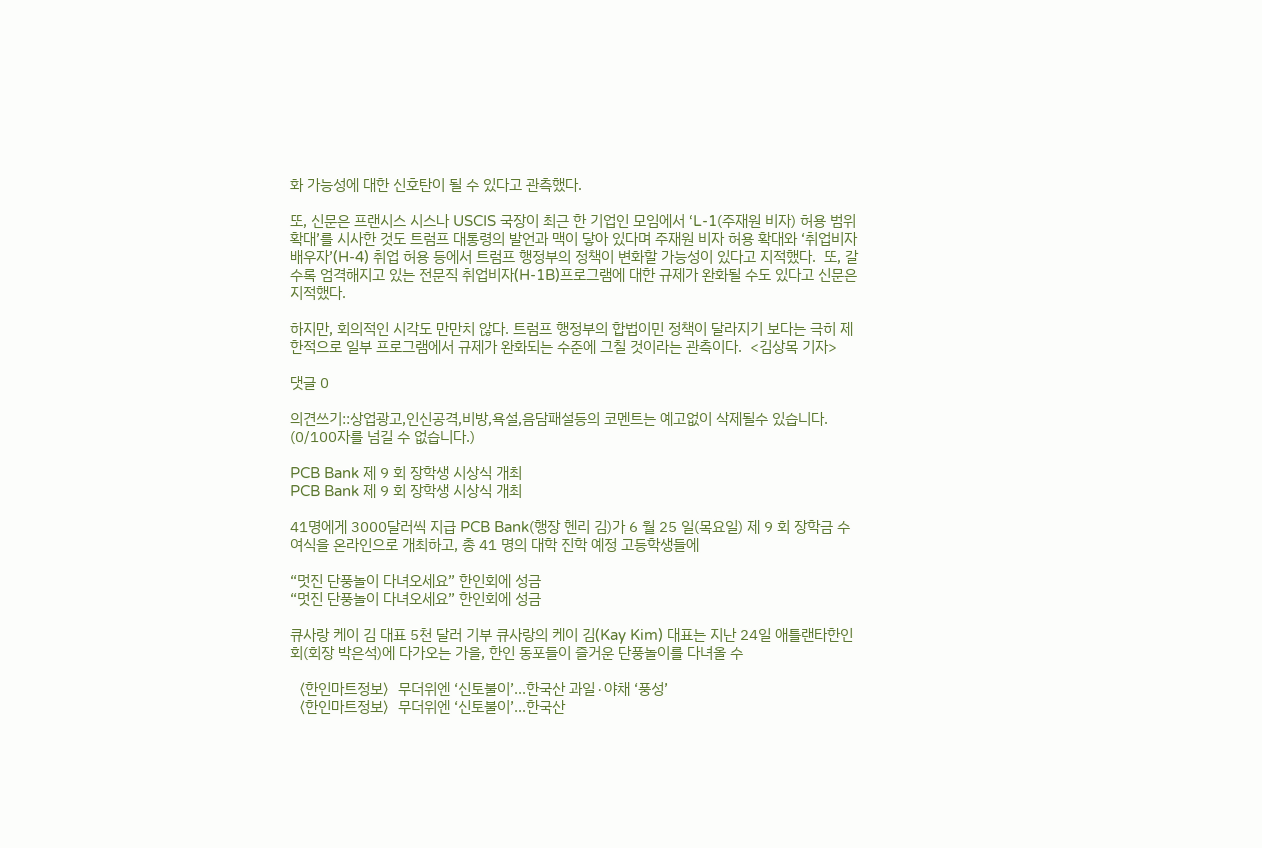화 가능성에 대한 신호탄이 될 수 있다고 관측했다.

또, 신문은 프랜시스 시스나 USCIS 국장이 최근 한 기업인 모임에서 ‘L-1(주재원 비자) 허용 범위 확대’를 시사한 것도 트럼프 대통령의 발언과 맥이 닿아 있다며 주재원 비자 허용 확대와 ‘취업비자 배우자’(H-4) 취업 허용 등에서 트럼프 행정부의 정책이 변화할 가능성이 있다고 지적했다.  또, 갈수록 엄격해지고 있는 전문직 취업비자(H-1B)프로그램에 대한 규제가 완화될 수도 있다고 신문은 지적했다.

하지만, 회의적인 시각도 만만치 않다. 트럼프 행정부의 합법이민 정책이 달라지기 보다는 극히 제한적으로 일부 프로그램에서 규제가 완화되는 수준에 그칠 것이라는 관측이다.  <김상목 기자>

댓글 0

의견쓰기::상업광고,인신공격,비방,욕설,음담패설등의 코멘트는 예고없이 삭제될수 있습니다. (0/100자를 넘길 수 없습니다.)

PCB Bank 제 9 회 장학생 시상식 개최
PCB Bank 제 9 회 장학생 시상식 개최

41명에게 3000달러씩 지급 PCB Bank(행장 헨리 김)가 6 월 25 일(목요일) 제 9 회 장학금 수여식을 온라인으로 개최하고, 총 41 명의 대학 진학 예정 고등학생들에

“멋진 단풍놀이 다녀오세요” 한인회에 성금
“멋진 단풍놀이 다녀오세요” 한인회에 성금

큐사랑 케이 김 대표 5천 달러 기부 큐사랑의 케이 김(Kay Kim) 대표는 지난 24일 애틀랜타한인회(회장 박은석)에 다가오는 가을, 한인 동포들이 즐거운 단풍놀이를 다녀올 수

〈한인마트정보〉무더위엔 ‘신토불이’…한국산 과일∙야채 ‘풍성’
〈한인마트정보〉무더위엔 ‘신토불이’…한국산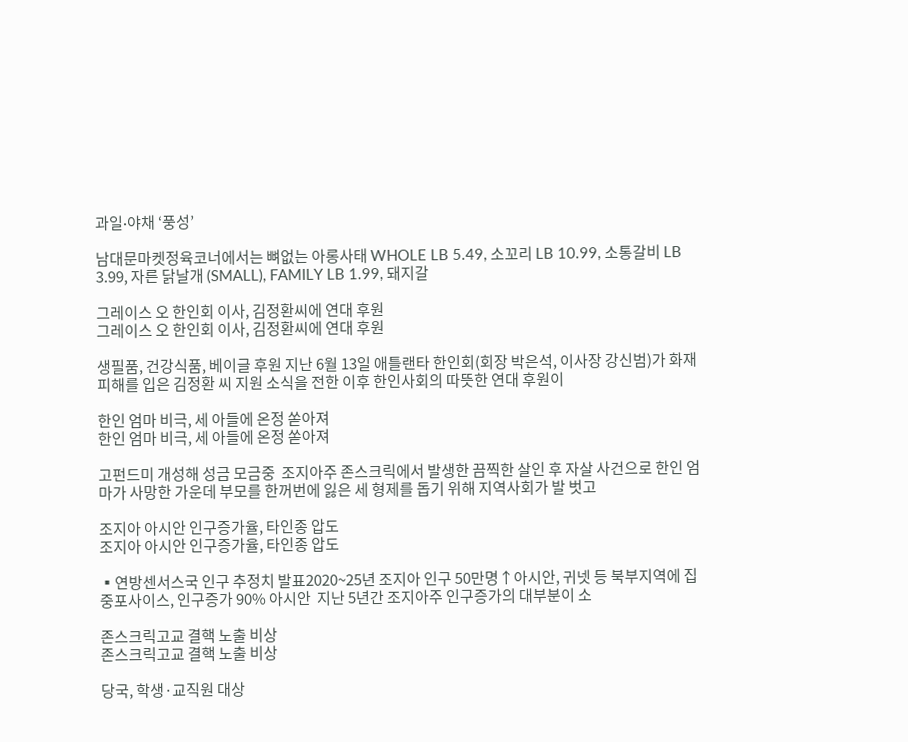과일∙야채 ‘풍성’

남대문마켓정육코너에서는 뼈없는 아롱사태 WHOLE LB 5.49, 소꼬리 LB 10.99, 소통갈비 LB 3.99, 자른 닭날개 (SMALL), FAMILY LB 1.99, 돼지갈

그레이스 오 한인회 이사, 김정환씨에 연대 후원
그레이스 오 한인회 이사, 김정환씨에 연대 후원

생필품, 건강식품, 베이글 후원 지난 6월 13일 애틀랜타 한인회(회장 박은석, 이사장 강신범)가 화재 피해를 입은 김정환 씨 지원 소식을 전한 이후 한인사회의 따뜻한 연대 후원이

한인 엄마 비극, 세 아들에 온정 쏟아져
한인 엄마 비극, 세 아들에 온정 쏟아져

고펀드미 개성해 성금 모금중  조지아주 존스크릭에서 발생한 끔찍한 살인 후 자살 사건으로 한인 엄마가 사망한 가운데 부모를 한꺼번에 잃은 세 형제를 돕기 위해 지역사회가 발 벗고

조지아 아시안 인구증가율, 타인종 압도
조지아 아시안 인구증가율, 타인종 압도

▪연방센서스국 인구 추정치 발표2020~25년 조지아 인구 50만명↑아시안, 귀넷 등 북부지역에 집중포사이스, 인구증가 90% 아시안  지난 5년간 조지아주 인구증가의 대부분이 소

존스크릭고교 결핵 노출 비상
존스크릭고교 결핵 노출 비상

당국, 학생·교직원 대상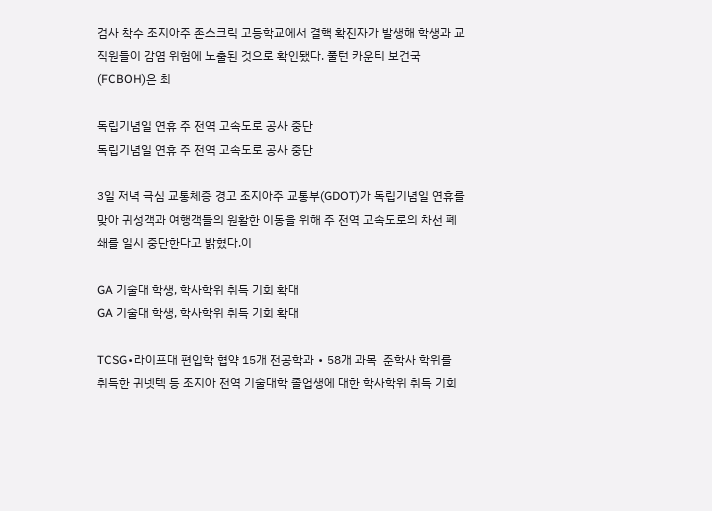검사 착수 조지아주 존스크릭 고등학교에서 결핵 확진자가 발생해 학생과 교직원들이 감염 위험에 노출된 것으로 확인됐다. 풀턴 카운티 보건국(FCBOH)은 최

독립기념일 연휴 주 전역 고속도로 공사 중단
독립기념일 연휴 주 전역 고속도로 공사 중단

3일 저녁 극심 교통체증 경고 조지아주 교통부(GDOT)가 독립기념일 연휴를 맞아 귀성객과 여행객들의 원활한 이동을 위해 주 전역 고속도로의 차선 폐쇄를 일시 중단한다고 밝혔다.이

GA 기술대 학생, 학사학위 취득 기회 확대
GA 기술대 학생, 학사학위 취득 기회 확대

TCSG∙라이프대 편입학 협약 15개 전공학과 ∙ 58개 과목  준학사 학위를 취득한 귀넷텍 등 조지아 전역 기술대학 졸업생에 대한 학사학위 취득 기회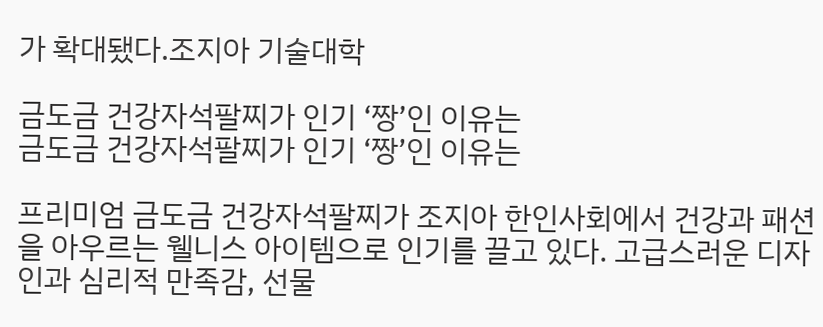가 확대됐다.조지아 기술대학

금도금 건강자석팔찌가 인기 ‘짱’인 이유는
금도금 건강자석팔찌가 인기 ‘짱’인 이유는

프리미엄 금도금 건강자석팔찌가 조지아 한인사회에서 건강과 패션을 아우르는 웰니스 아이템으로 인기를 끌고 있다. 고급스러운 디자인과 심리적 만족감, 선물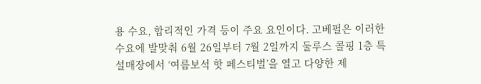용 수요, 합리적인 가격 등이 주요 요인이다. 고베펄은 이러한 수요에 발맞춰 6월 26일부터 7월 2일까지 둘루스 콜핑 1층 특설매장에서 ‘여름보석 핫 페스티벌’을 열고 다양한 제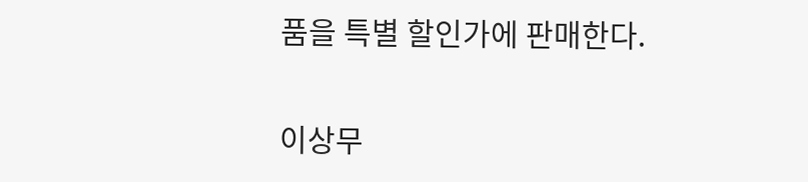품을 특별 할인가에 판매한다.

이상무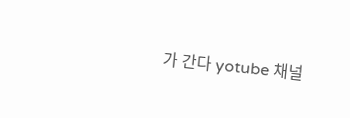가 간다 yotube 채널